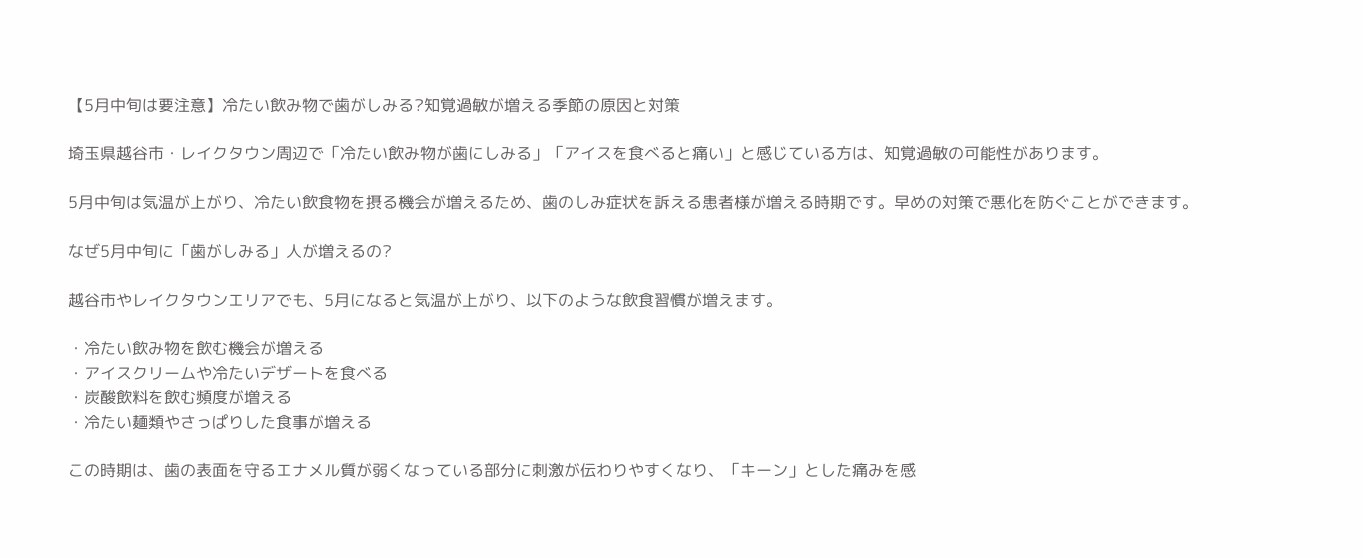【5月中旬は要注意】冷たい飲み物で歯がしみる?知覚過敏が増える季節の原因と対策

埼玉県越谷市・レイクタウン周辺で「冷たい飲み物が歯にしみる」「アイスを食べると痛い」と感じている方は、知覚過敏の可能性があります。

5月中旬は気温が上がり、冷たい飲食物を摂る機会が増えるため、歯のしみ症状を訴える患者様が増える時期です。早めの対策で悪化を防ぐことができます。

なぜ5月中旬に「歯がしみる」人が増えるの?

越谷市やレイクタウンエリアでも、5月になると気温が上がり、以下のような飲食習慣が増えます。

・冷たい飲み物を飲む機会が増える
・アイスクリームや冷たいデザートを食べる
・炭酸飲料を飲む頻度が増える
・冷たい麺類やさっぱりした食事が増える

この時期は、歯の表面を守るエナメル質が弱くなっている部分に刺激が伝わりやすくなり、「キーン」とした痛みを感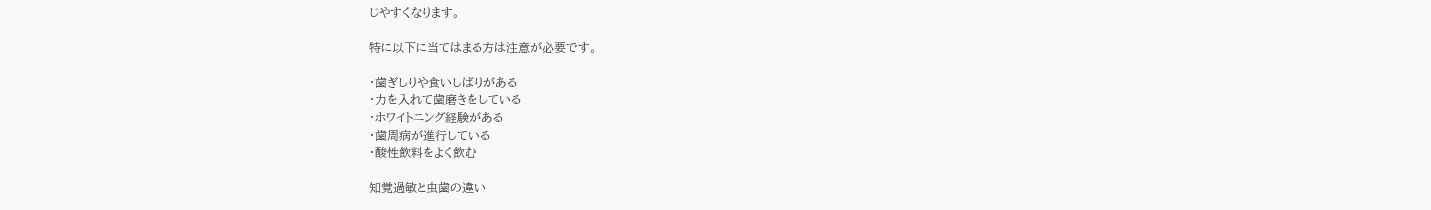じやすくなります。

特に以下に当てはまる方は注意が必要です。

・歯ぎしりや食いしばりがある
・力を入れて歯磨きをしている
・ホワイトニング経験がある
・歯周病が進行している
・酸性飲料をよく飲む

知覚過敏と虫歯の違い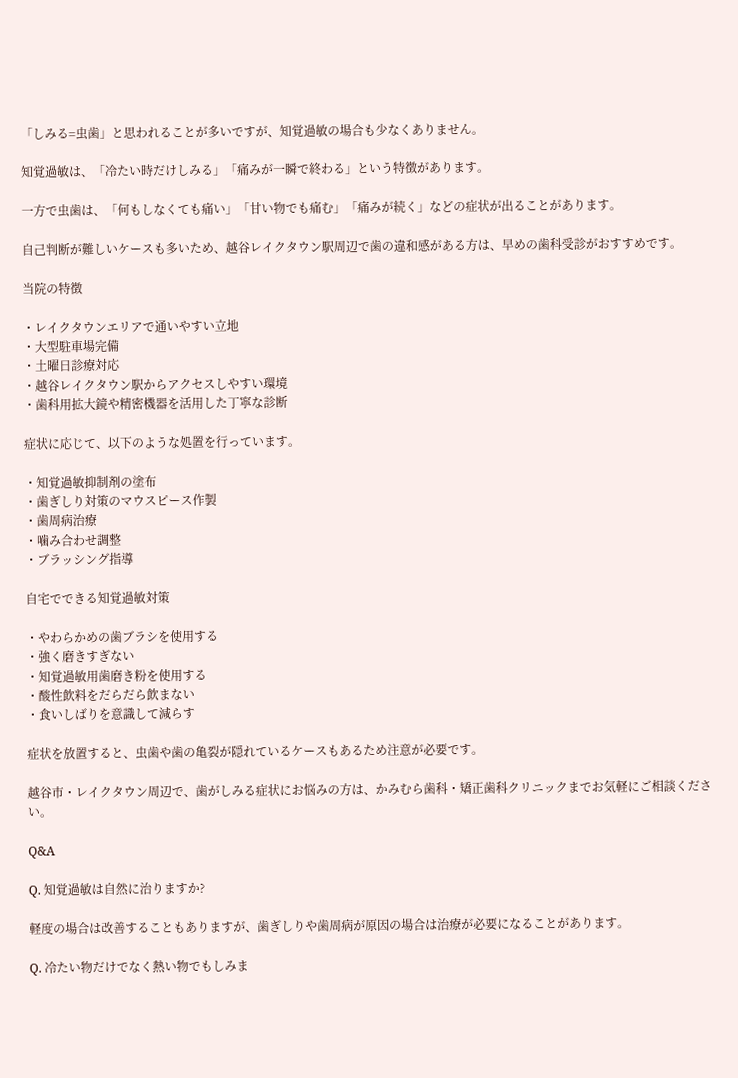「しみる=虫歯」と思われることが多いですが、知覚過敏の場合も少なくありません。

知覚過敏は、「冷たい時だけしみる」「痛みが一瞬で終わる」という特徴があります。

一方で虫歯は、「何もしなくても痛い」「甘い物でも痛む」「痛みが続く」などの症状が出ることがあります。

自己判断が難しいケースも多いため、越谷レイクタウン駅周辺で歯の違和感がある方は、早めの歯科受診がおすすめです。

当院の特徴

・レイクタウンエリアで通いやすい立地
・大型駐車場完備
・土曜日診療対応
・越谷レイクタウン駅からアクセスしやすい環境
・歯科用拡大鏡や精密機器を活用した丁寧な診断

症状に応じて、以下のような処置を行っています。

・知覚過敏抑制剤の塗布
・歯ぎしり対策のマウスピース作製
・歯周病治療
・噛み合わせ調整
・ブラッシング指導

自宅でできる知覚過敏対策

・やわらかめの歯ブラシを使用する
・強く磨きすぎない
・知覚過敏用歯磨き粉を使用する
・酸性飲料をだらだら飲まない
・食いしばりを意識して減らす

症状を放置すると、虫歯や歯の亀裂が隠れているケースもあるため注意が必要です。

越谷市・レイクタウン周辺で、歯がしみる症状にお悩みの方は、かみむら歯科・矯正歯科クリニックまでお気軽にご相談ください。

Q&A

Q. 知覚過敏は自然に治りますか?

軽度の場合は改善することもありますが、歯ぎしりや歯周病が原因の場合は治療が必要になることがあります。

Q. 冷たい物だけでなく熱い物でもしみま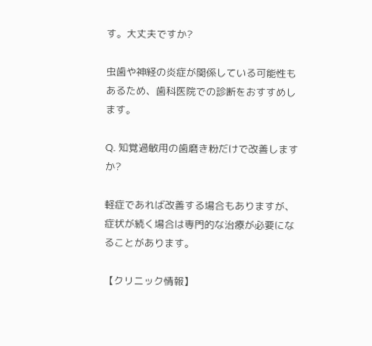す。大丈夫ですか?

虫歯や神経の炎症が関係している可能性もあるため、歯科医院での診断をおすすめします。

Q. 知覚過敏用の歯磨き粉だけで改善しますか?

軽症であれば改善する場合もありますが、症状が続く場合は専門的な治療が必要になることがあります。

【クリニック情報】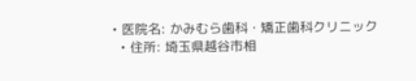• 医院名: かみむら歯科・矯正歯科クリニック
  • 住所: 埼玉県越谷市相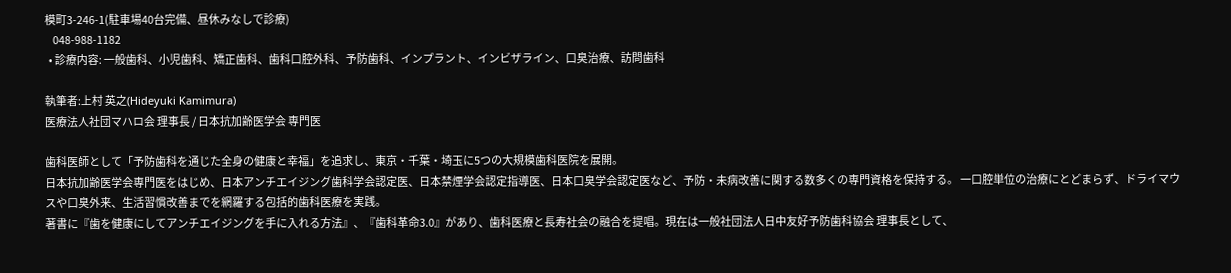模町3-246-1(駐車場40台完備、昼休みなしで診療)
    048-988-1182
  • 診療内容: 一般歯科、小児歯科、矯正歯科、歯科口腔外科、予防歯科、インプラント、インビザライン、口臭治療、訪問歯科

執筆者:上村 英之(Hideyuki Kamimura)
医療法人社団マハロ会 理事長 / 日本抗加齢医学会 専門医

歯科医師として「予防歯科を通じた全身の健康と幸福」を追求し、東京・千葉・埼玉に5つの大規模歯科医院を展開。
日本抗加齢医学会専門医をはじめ、日本アンチエイジング歯科学会認定医、日本禁煙学会認定指導医、日本口臭学会認定医など、予防・未病改善に関する数多くの専門資格を保持する。 一口腔単位の治療にとどまらず、ドライマウスや口臭外来、生活習慣改善までを網羅する包括的歯科医療を実践。
著書に『歯を健康にしてアンチエイジングを手に入れる方法』、『歯科革命3.0』があり、歯科医療と長寿社会の融合を提唱。現在は一般社団法人日中友好予防歯科協会 理事長として、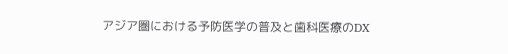アジア圏における予防医学の普及と歯科医療のDX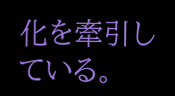化を牽引している。